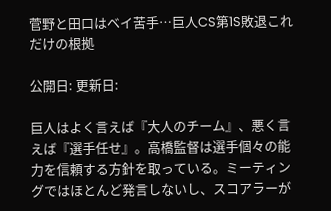菅野と田口はベイ苦手…巨人CS第1S敗退これだけの根拠

公開日: 更新日:

巨人はよく言えば『大人のチーム』、悪く言えば『選手任せ』。高橋監督は選手個々の能力を信頼する方針を取っている。ミーティングではほとんど発言しないし、スコアラーが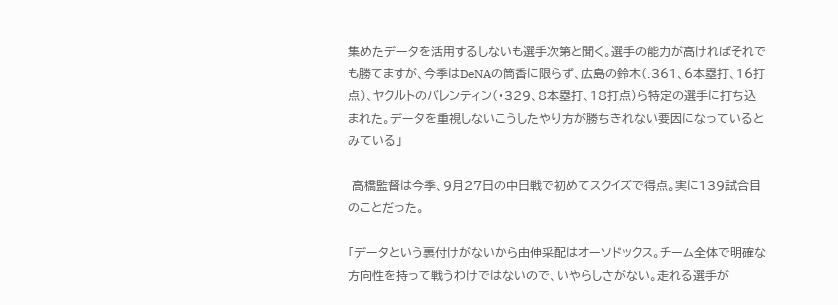集めたデータを活用するしないも選手次第と聞く。選手の能力が高ければそれでも勝てますが、今季はDeNAの筒香に限らず、広島の鈴木(.361、6本塁打、16打点)、ヤクルトのバレンティン(・329、8本塁打、18打点)ら特定の選手に打ち込まれた。データを重視しないこうしたやり方が勝ちきれない要因になっているとみている」

 高橋監督は今季、9月27日の中日戦で初めてスクイズで得点。実に139試合目のことだった。

「データという裏付けがないから由伸采配はオーソドックス。チーム全体で明確な方向性を持って戦うわけではないので、いやらしさがない。走れる選手が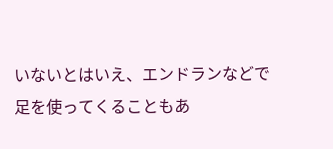いないとはいえ、エンドランなどで足を使ってくることもあ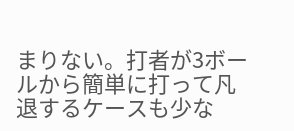まりない。打者が3ボールから簡単に打って凡退するケースも少な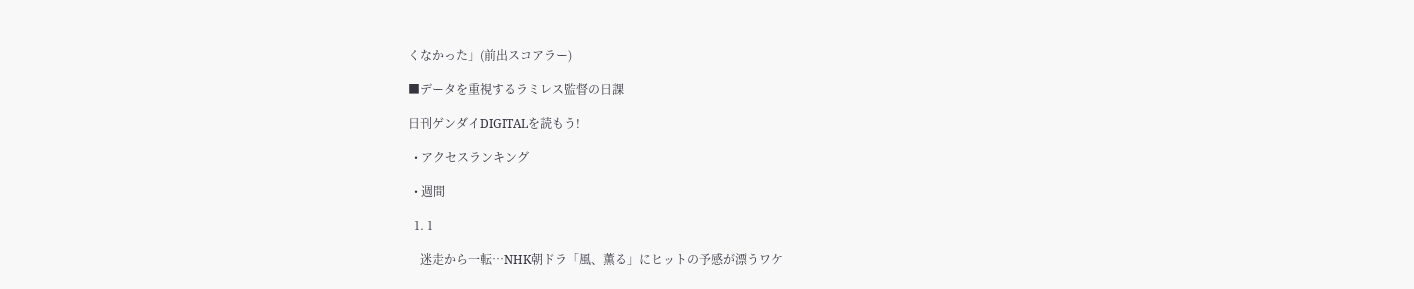くなかった」(前出スコアラー)

■データを重視するラミレス監督の日課

日刊ゲンダイDIGITALを読もう!

  • アクセスランキング

  • 週間

  1. 1

    迷走から一転…NHK朝ドラ「風、薫る」にヒットの予感が漂うワケ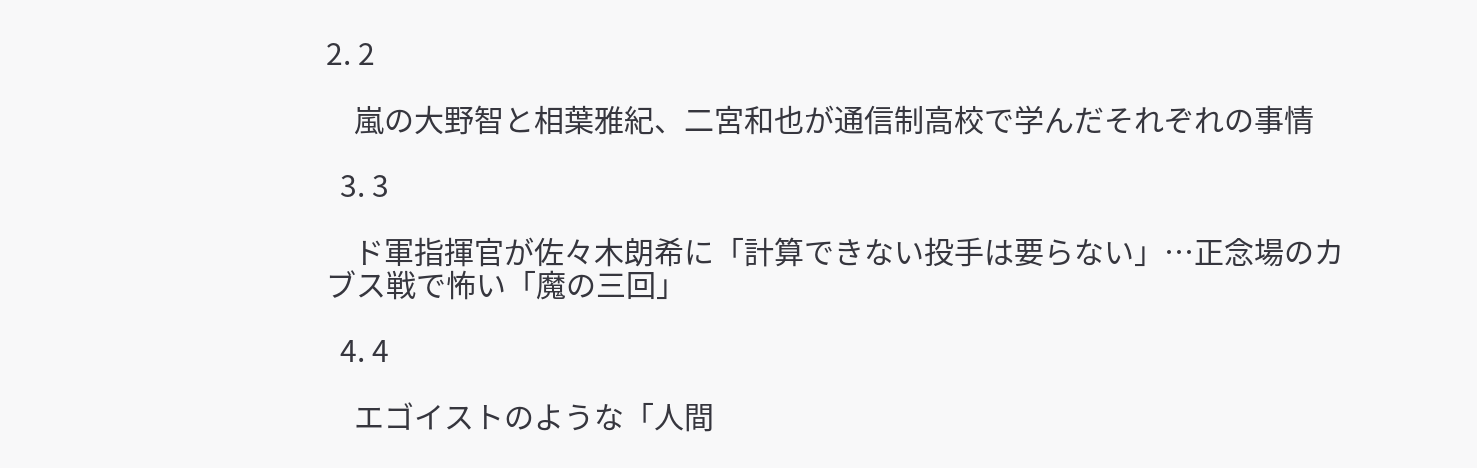2. 2

    嵐の大野智と相葉雅紀、二宮和也が通信制高校で学んだそれぞれの事情

  3. 3

    ド軍指揮官が佐々木朗希に「計算できない投手は要らない」…正念場のカブス戦で怖い「魔の三回」

  4. 4

    エゴイストのような「人間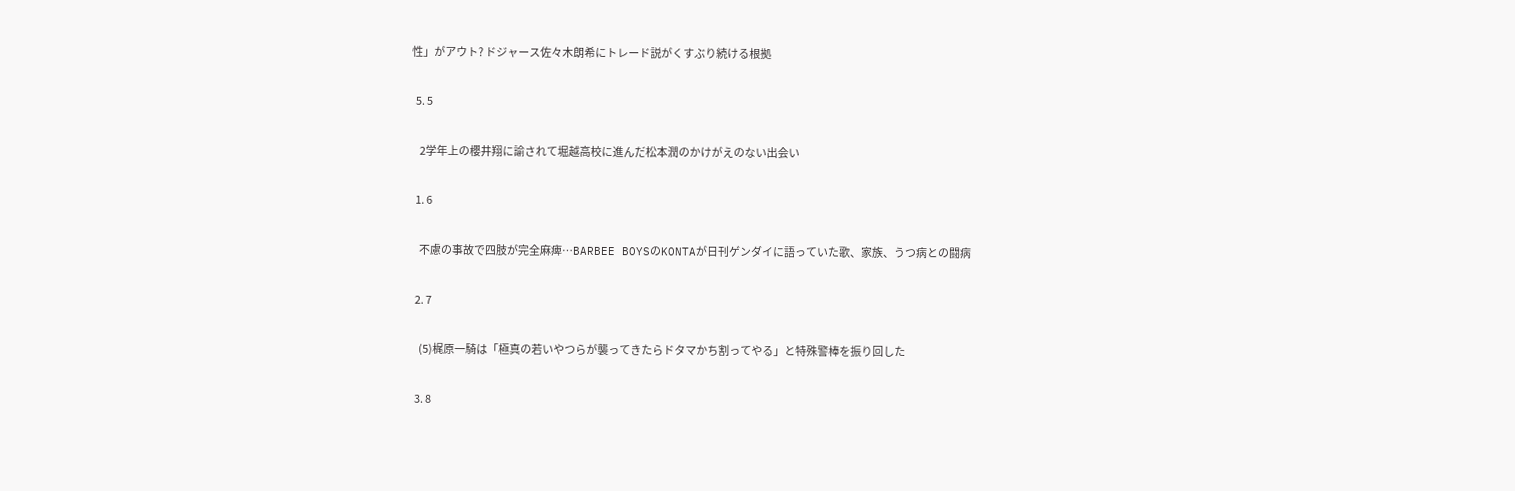性」がアウト? ドジャース佐々木朗希にトレード説がくすぶり続ける根拠

  5. 5

    2学年上の櫻井翔に諭されて堀越高校に進んだ松本潤のかけがえのない出会い

  1. 6

    不慮の事故で四肢が完全麻痺…BARBEE BOYSのKONTAが日刊ゲンダイに語っていた歌、家族、うつ病との闘病

  2. 7

    (5)梶原一騎は「極真の若いやつらが襲ってきたらドタマかち割ってやる」と特殊警棒を振り回した

  3. 8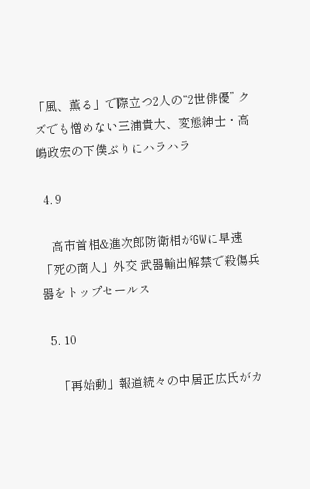「風、薫る」で際立つ2人の“2世俳優” クズでも憎めない三浦貴大、変態紳士・高嶋政宏の下僕ぶりにハラハラ

  4. 9

    高市首相&進次郎防衛相がGWに早速「死の商人」外交 武器輸出解禁で殺傷兵器をトップセールス

  5. 10

    「再始動」報道続々の中居正広氏がカ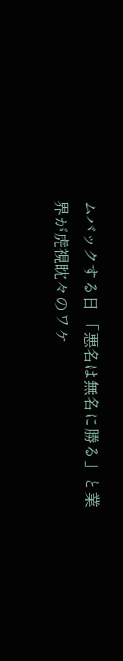ムバックする日 「悪名は無名に勝る」と業界が虎視眈々のワケ